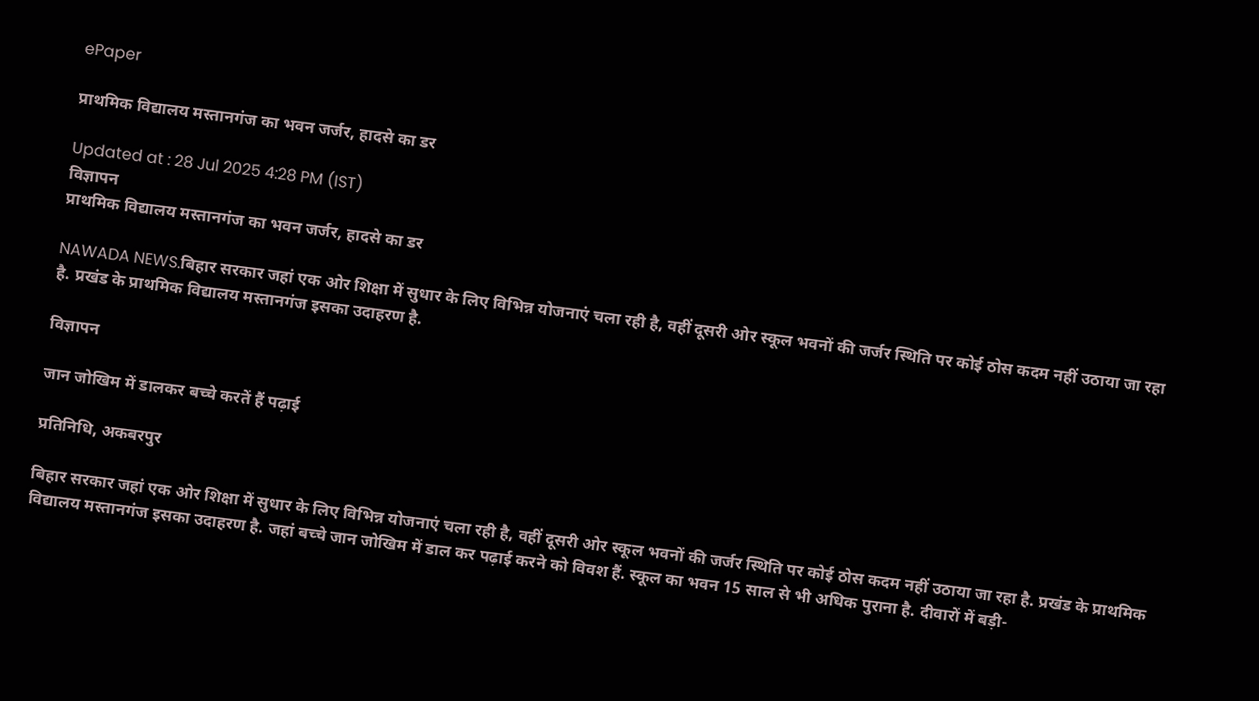ePaper

प्राथमिक विद्यालय मस्तानगंज का भवन जर्जर, हादसे का डर

Updated at : 28 Jul 2025 4:28 PM (IST)
विज्ञापन
प्राथमिक विद्यालय मस्तानगंज का भवन जर्जर, हादसे का डर

NAWADA NEWS.बिहार सरकार जहां एक ओर शिक्षा में सुधार के लिए विभिन्न योजनाएं चला रही है, वहीं दूसरी ओर स्कूल भवनों की जर्जर स्थिति पर कोई ठोस कदम नहीं उठाया जा रहा है. प्रखंड के प्राथमिक विद्यालय मस्तानगंज इसका उदाहरण है.

विज्ञापन

जान जोखिम में डालकर बच्चे करतें हैं पढ़ाई

प्रतिनिधि, अकबरपुर

बिहार सरकार जहां एक ओर शिक्षा में सुधार के लिए विभिन्न योजनाएं चला रही है, वहीं दूसरी ओर स्कूल भवनों की जर्जर स्थिति पर कोई ठोस कदम नहीं उठाया जा रहा है. प्रखंड के प्राथमिक विद्यालय मस्तानगंज इसका उदाहरण है. जहां बच्चे जान जोखिम में डाल कर पढ़ाई करने को विवश हैं. स्कूल का भवन 15 साल से भी अधिक पुराना है. दीवारों में बड़ी-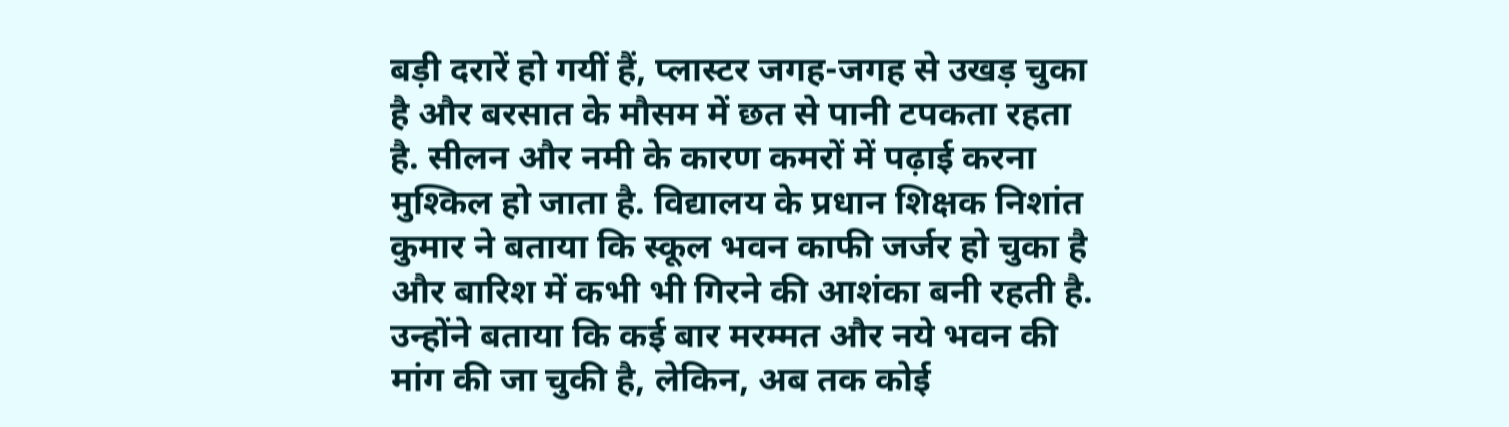बड़ी दरारें हो गयीं हैं, प्लास्टर जगह-जगह से उखड़ चुका है और बरसात के मौसम में छत से पानी टपकता रहता है. सीलन और नमी के कारण कमरों में पढ़ाई करना मुश्किल हो जाता है. विद्यालय के प्रधान शिक्षक निशांत कुमार ने बताया कि स्कूल भवन काफी जर्जर हो चुका है और बारिश में कभी भी गिरने की आशंका बनी रहती है. उन्होंने बताया कि कई बार मरम्मत और नये भवन की मांग की जा चुकी है, लेकिन, अब तक कोई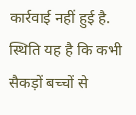कार्रवाई नहीं हुई है. स्थिति यह है कि कभी सैकड़ों बच्चों से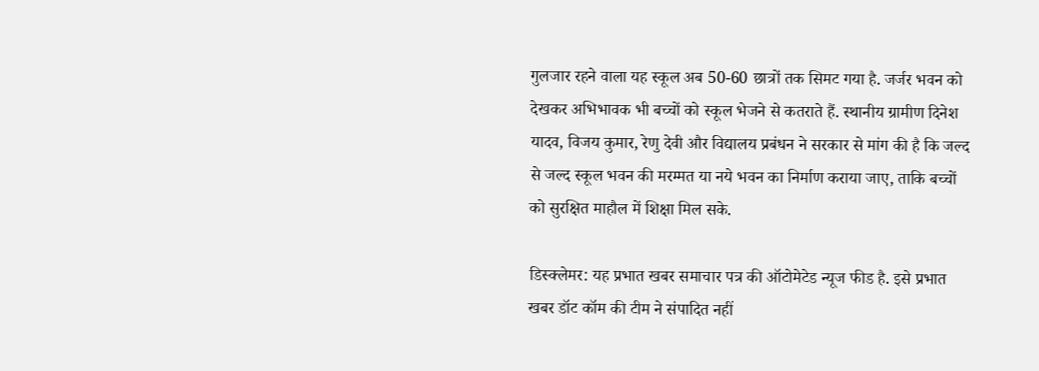गुलजार रहने वाला यह स्कूल अब 50-60 छात्रों तक सिमट गया है. जर्जर भवन को देखकर अभिभावक भी बच्चों को स्कूल भेजने से कतराते हैं. स्थानीय ग्रामीण दिनेश यादव, विजय कुमार, रेणु देवी और विद्यालय प्रबंधन ने सरकार से मांग की है कि जल्द से जल्द स्कूल भवन की मरम्मत या नये भवन का निर्माण कराया जाए, ताकि बच्चों को सुरक्षित माहौल में शिक्षा मिल सके.

डिस्क्लेमर: यह प्रभात खबर समाचार पत्र की ऑटोमेटेड न्यूज फीड है. इसे प्रभात खबर डॉट कॉम की टीम ने संपादित नहीं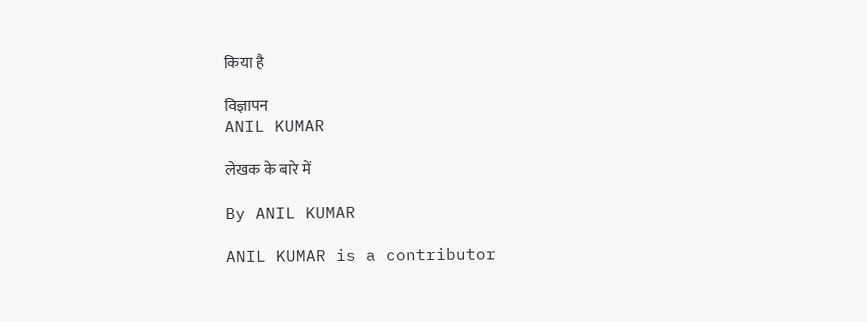किया है

विज्ञापन
ANIL KUMAR

लेखक के बारे में

By ANIL KUMAR

ANIL KUMAR is a contributor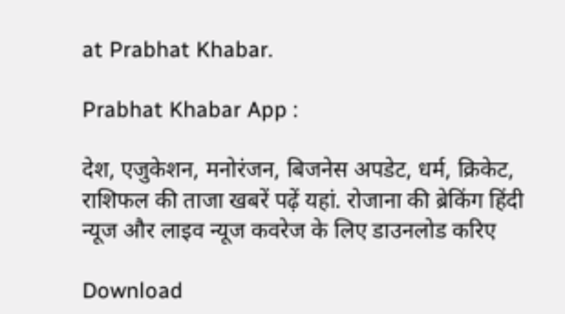at Prabhat Khabar.

Prabhat Khabar App :

देश, एजुकेशन, मनोरंजन, बिजनेस अपडेट, धर्म, क्रिकेट, राशिफल की ताजा खबरें पढ़ें यहां. रोजाना की ब्रेकिंग हिंदी न्यूज और लाइव न्यूज कवरेज के लिए डाउनलोड करिए

Download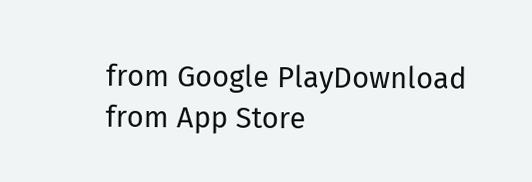from Google PlayDownload from App Store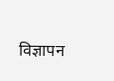विज्ञापन